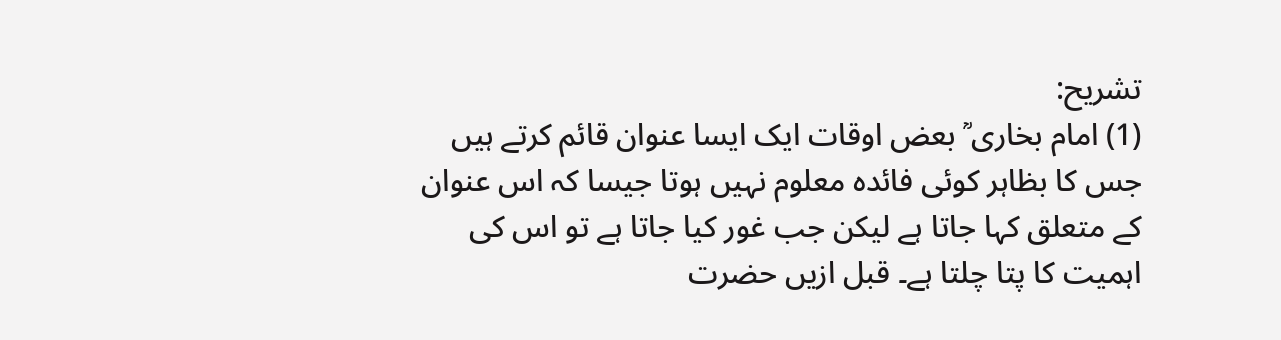تشریح:
(1) امام بخاری ؒ بعض اوقات ایک ایسا عنوان قائم کرتے ہیں جس کا بظاہر کوئی فائدہ معلوم نہیں ہوتا جیسا کہ اس عنوان کے متعلق کہا جاتا ہے لیکن جب غور کیا جاتا ہے تو اس کی اہمیت کا پتا چلتا ہے۔ قبل ازیں حضرت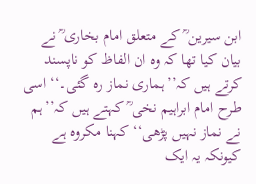ابن سیرین ؒ کے متعلق امام بخاری ؒ نے بیان کیا تھا کہ وہ ان الفاظ کو ناپسند کرتے ہیں کہ’’ہماری نماز رہ گئی۔‘‘ اسی طرح امام ابراہیم نخی ؒ کہتے ہیں کہ’’ہم نے نماز نہیں پڑھی‘‘ کہنا مکروہ ہے کیونکہ یہ ایک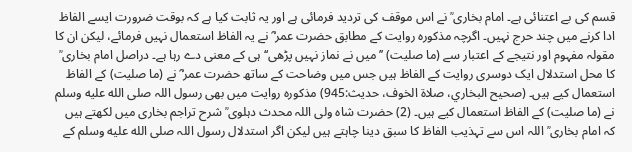قسم کی بے اعتنائی ہے۔ امام بخاری ؒ نے اس موقف کی تردید فرمائی ہے اور یہ ثابت کیا ہے کہ بوقت ضرورت ایسے الفاظ ادا کرنے میں چند حرج نہیں۔ اگرچہ مذکورہ روایت کے مطابق حضرت عمر ؓ نے یہ الفاظ استعمال نہیں فرمائے، لیکن ان کا مقولہ مفہوم اور نتیجے کے اعتبار سے (ما صليت) ’’میں نے نماز نہیں پڑھی‘‘ ہی کے معنی دے رہا ہے۔ دراصل امام بخاری ؒ کا محل استدلال ایک دوسری روایت کے الفاظ ہیں جس میں وضاحت کے ساتھ حضرت عمر ؓ نے (ما صليت) کے الفاظ استعمال کیے ہیں۔ (صحیح البخاري، صلاة الخوف، حدیث:945) مذکورہ روایت میں بھی رسول اللہ صلى الله عليه وسلم نے (ما صليت) کے الفاظ استعمال کیے ہیں۔ (2) حضرت شاہ ولی اللہ محدث دہلوی ؒ شرح تراجم بخاری میں لکھتے ہیں کہ امام بخارى ؒ اللہ اس سے تہذیب الفاظ کا سبق دینا چاہتے ہیں لیکن اگر استدلال رسول اللہ صلى الله عليه وسلم کے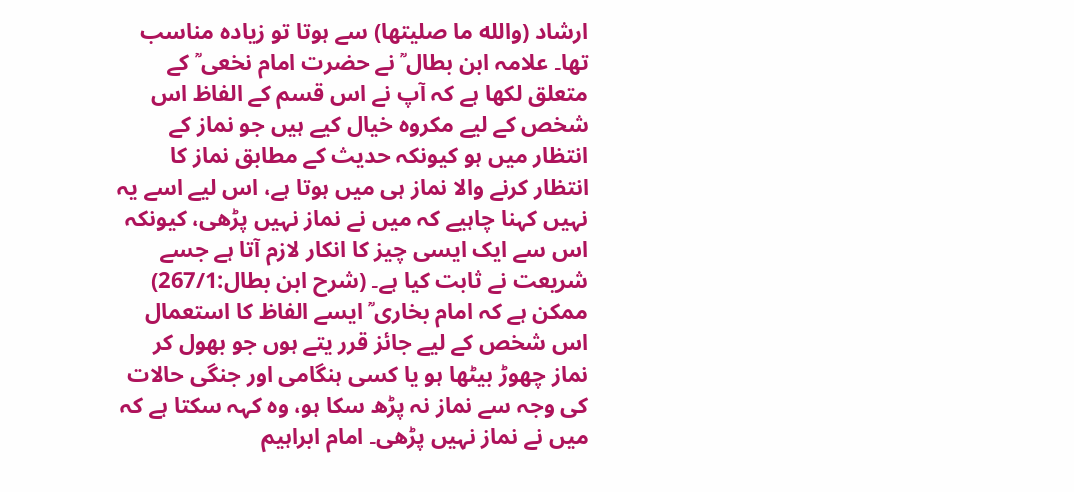ارشاد (والله ما صليتها) سے ہوتا تو زیادہ مناسب تھا۔ علامہ ابن بطال ؒ نے حضرت امام نخعی ؒ کے متعلق لکھا ہے کہ آپ نے اس قسم کے الفاظ اس شخص کے لیے مکروہ خیال کیے ہیں جو نماز کے انتظار میں ہو کیونکہ حدیث کے مطابق نماز کا انتظار کرنے والا نماز ہی میں ہوتا ہے، اس لیے اسے یہ نہیں کہنا چاہیے کہ میں نے نماز نہیں پڑھی، کیونکہ اس سے ایک ایسی چیز کا انکار لازم آتا ہے جسے شریعت نے ثابت کیا ہے۔ (شرح ابن بطال:267/1) ممکن ہے کہ امام بخاری ؒ ایسے الفاظ کا استعمال اس شخص کے لیے جائز قرر یتے ہوں جو بھول کر نماز چھوڑ بیٹھا ہو یا کسی ہنگامی اور جنگی حالات کی وجہ سے نماز نہ پڑھ سکا ہو، وہ کہہ سکتا ہے کہ میں نے نماز نہیں پڑھی۔ امام ابراہیم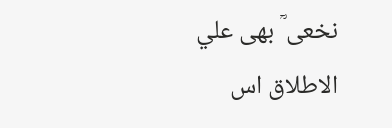نخعی ؒ بھی علي الاطلاق اس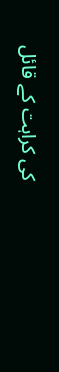کی کراہت کے قائل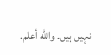نہیں ہیں۔ والله أعلم.